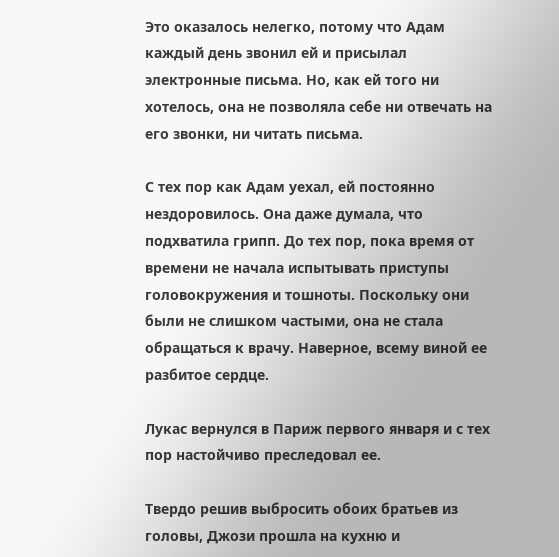Это оказалось нелегко, потому что Адам каждый день звонил ей и присылал электронные письма. Но, как ей того ни хотелось, она не позволяла себе ни отвечать на его звонки, ни читать письма.

С тех пор как Адам уехал, ей постоянно нездоровилось. Она даже думала, что подхватила грипп. До тех пор, пока время от времени не начала испытывать приступы головокружения и тошноты. Поскольку они были не слишком частыми, она не стала обращаться к врачу. Наверное, всему виной ее разбитое сердце.

Лукас вернулся в Париж первого января и с тех пор настойчиво преследовал ее.

Твердо решив выбросить обоих братьев из головы, Джози прошла на кухню и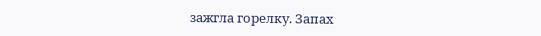зажгла горелку. Запах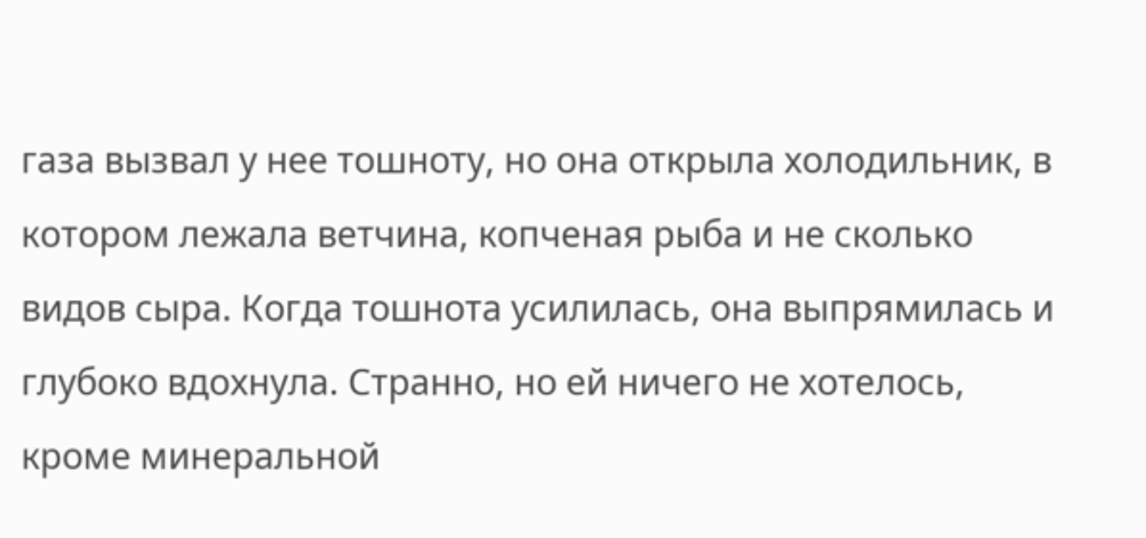газа вызвал у нее тошноту, но она открыла холодильник, в котором лежала ветчина, копченая рыба и не сколько видов сыра. Когда тошнота усилилась, она выпрямилась и глубоко вдохнула. Странно, но ей ничего не хотелось, кроме минеральной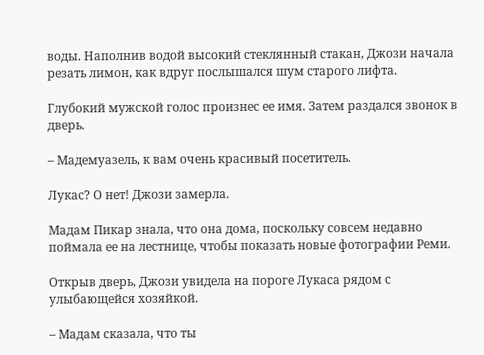воды. Наполнив водой высокий стеклянный стакан, Джози начала резать лимон, как вдруг послышался шум старого лифта.

Глубокий мужской голос произнес ее имя. Затем раздался звонок в дверь.

– Мадемуазель, к вам очень красивый посетитель.

Лукас? О нет! Джози замерла.

Мадам Пикар знала, что она дома, поскольку совсем недавно поймала ее на лестнице, чтобы показать новые фотографии Реми.

Открыв дверь, Джози увидела на пороге Лукаса рядом с улыбающейся хозяйкой.

– Мадам сказала, что ты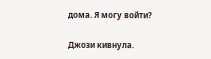дома. Я могу войти?

Джози кивнула.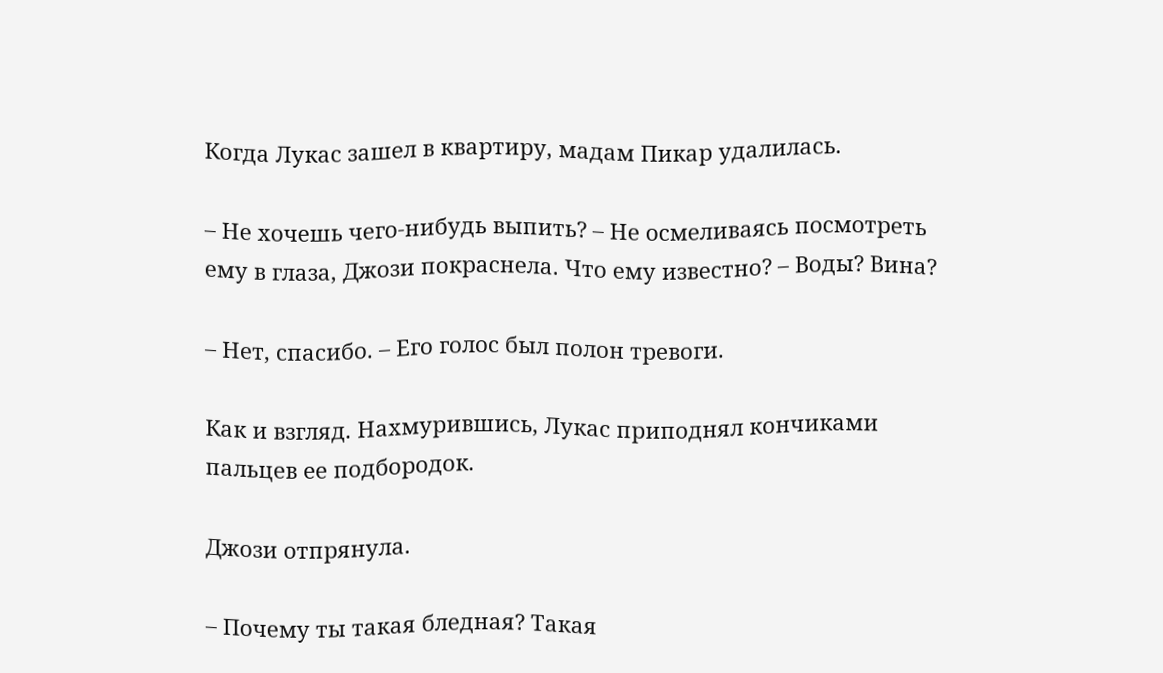Когда Лукас зашел в квартиру, мадам Пикар удалилась.

– Не хочешь чего-нибудь выпить? – Не осмеливаясь посмотреть ему в глаза, Джози покраснела. Что ему известно? – Воды? Вина?

– Нет, спасибо. – Его голос был полон тревоги.

Как и взгляд. Нахмурившись, Лукас приподнял кончиками пальцев ее подбородок.

Джози отпрянула.

– Почему ты такая бледная? Такая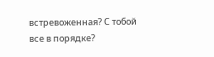встревоженная? С тобой все в порядке?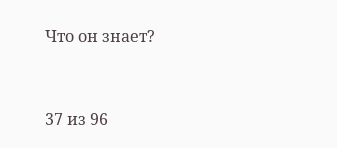Что он знает?



37 из 96